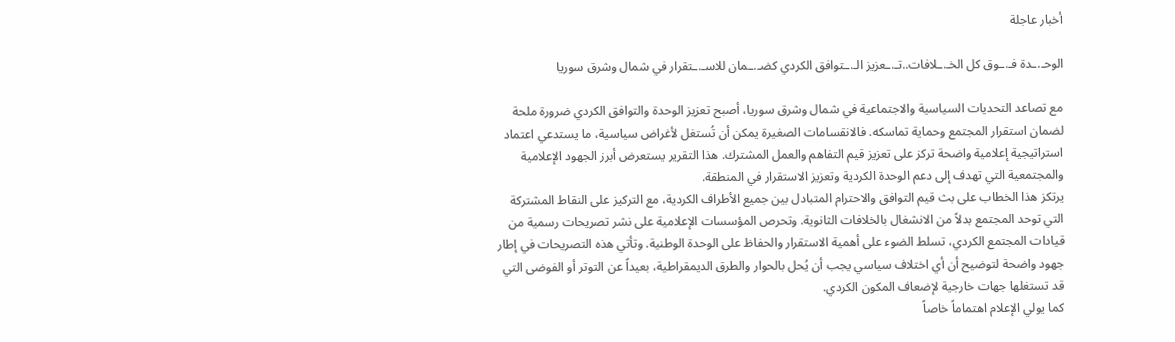أخبار عاجلة

الوحـ.ـدة فـ.ـوق كل الخـ.ـلافات..تـ.ـعزيز الـ.ـتوافق الكردي كضـ.ـمان للاسـ.ـتقرار في شمال وشرق سوريا

مع تصاعد التحديات السياسية والاجتماعية في شمال وشرق سوريا، أصبح تعزيز الوحدة والتوافق الكردي ضرورة ملحة لضمان استقرار المجتمع وحماية تماسكه. فالانقسامات الصغيرة يمكن أن تُستغل لأغراض سياسية، ما يستدعي اعتماد استراتيجية إعلامية واضحة تركز على تعزيز قيم التفاهم والعمل المشترك. هذا التقرير يستعرض أبرز الجهود الإعلامية والمجتمعية التي تهدف إلى دعم الوحدة الكردية وتعزيز الاستقرار في المنطقة.
يرتكز هذا الخطاب على بث قيم التوافق والاحترام المتبادل بين جميع الأطراف الكردية، مع التركيز على النقاط المشتركة التي توحد المجتمع بدلاً من الانشغال بالخلافات الثانوية. وتحرص المؤسسات الإعلامية على نشر تصريحات رسمية من قيادات المجتمع الكردي، تسلط الضوء على أهمية الاستقرار والحفاظ على الوحدة الوطنية. وتأتي هذه التصريحات في إطار جهود واضحة لتوضيح أن أي اختلاف سياسي يجب أن يُحل بالحوار والطرق الديمقراطية، بعيداً عن التوتر أو الفوضى التي قد تستغلها جهات خارجية لإضعاف المكون الكردي.
كما يولي الإعلام اهتماماً خاصاً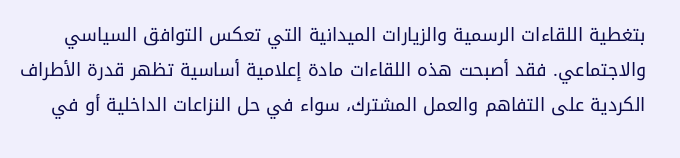بتغطية اللقاءات الرسمية والزيارات الميدانية التي تعكس التوافق السياسي والاجتماعي. فقد أصبحت هذه اللقاءات مادة إعلامية أساسية تظهر قدرة الأطراف الكردية على التفاهم والعمل المشترك، سواء في حل النزاعات الداخلية أو في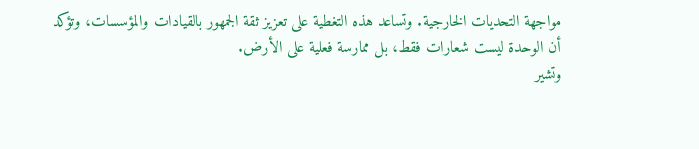مواجهة التحديات الخارجية. وتساعد هذه التغطية على تعزيز ثقة الجمهور بالقيادات والمؤسسات، وتؤكد أن الوحدة ليست شعارات فقط، بل ممارسة فعلية على الأرض.
وتشير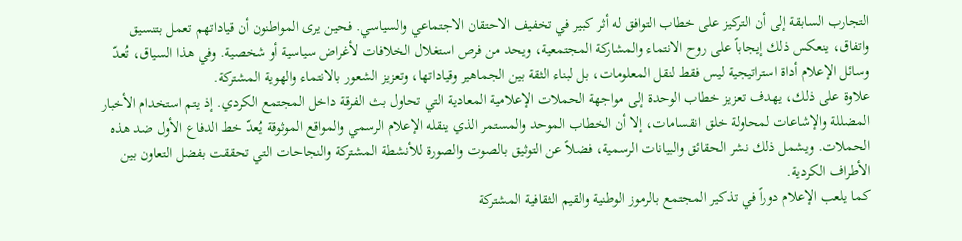التجارب السابقة إلى أن التركيز على خطاب التوافق له أثر كبير في تخفيف الاحتقان الاجتماعي والسياسي. فحين يرى المواطنون أن قياداتهم تعمل بتنسيق واتفاق، ينعكس ذلك إيجاباً على روح الانتماء والمشاركة المجتمعية، ويحد من فرص استغلال الخلافات لأغراض سياسية أو شخصية. وفي هذا السياق، تُعدّ وسائل الإعلام أداة استراتيجية ليس فقط لنقل المعلومات، بل لبناء الثقة بين الجماهير وقياداتها، وتعزيز الشعور بالانتماء والهوية المشتركة.
علاوة على ذلك، يهدف تعزيز خطاب الوحدة إلى مواجهة الحملات الإعلامية المعادية التي تحاول بث الفرقة داخل المجتمع الكردي. إذ يتم استخدام الأخبار المضللة والإشاعات لمحاولة خلق انقسامات، إلا أن الخطاب الموحد والمستمر الذي ينقله الإعلام الرسمي والمواقع الموثوقة يُعدّ خط الدفاع الأول ضد هذه الحملات. ويشمل ذلك نشر الحقائق والبيانات الرسمية، فضلاً عن التوثيق بالصوت والصورة للأنشطة المشتركة والنجاحات التي تحققت بفضل التعاون بين الأطراف الكردية.
كما يلعب الإعلام دوراً في تذكير المجتمع بالرموز الوطنية والقيم الثقافية المشتركة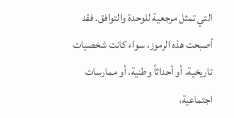التي تمثل مرجعية للوحدة والتوافق. فقد أصبحت هذه الرموز، سواء كانت شخصيات تاريخية، أو أحداثاً وطنية، أو ممارسات اجتماعية،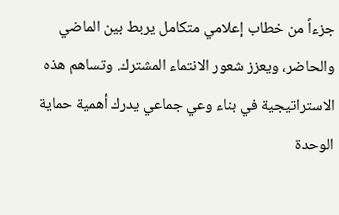جزءاً من خطاب إعلامي متكامل يربط بين الماضي والحاضر، ويعزز شعور الانتماء المشترك. وتساهم هذه الاستراتيجية في بناء وعي جماعي يدرك أهمية حماية الوحدة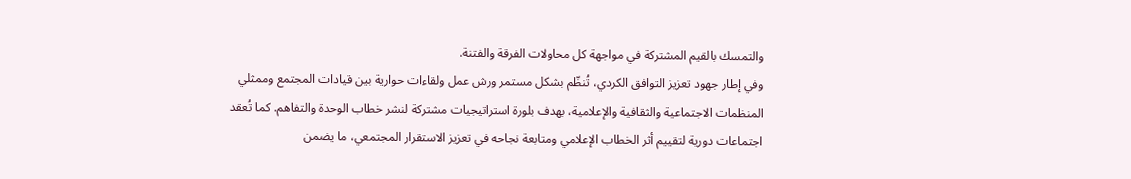والتمسك بالقيم المشتركة في مواجهة كل محاولات الفرقة والفتنة.
وفي إطار جهود تعزيز التوافق الكردي، تُنظّم بشكل مستمر ورش عمل ولقاءات حوارية بين قيادات المجتمع وممثلي المنظمات الاجتماعية والثقافية والإعلامية، بهدف بلورة استراتيجيات مشتركة لنشر خطاب الوحدة والتفاهم. كما تُعقد اجتماعات دورية لتقييم أثر الخطاب الإعلامي ومتابعة نجاحه في تعزيز الاستقرار المجتمعي، ما يضمن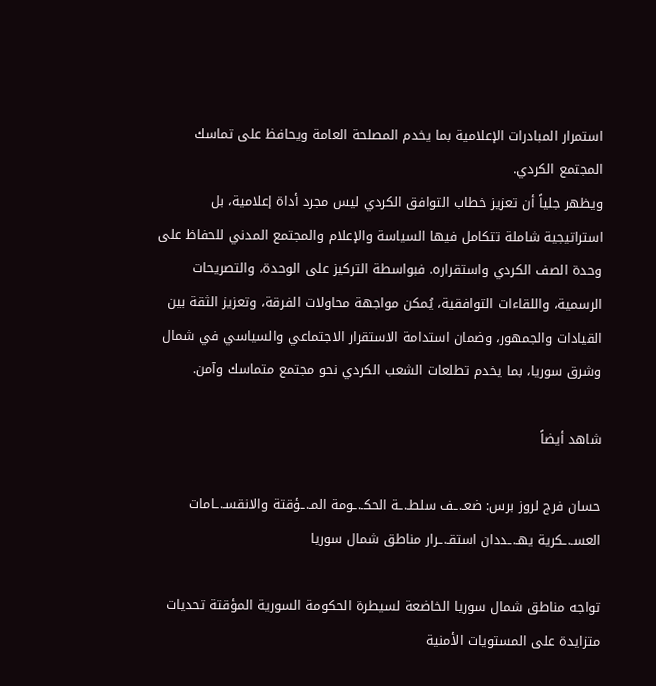استمرار المبادرات الإعلامية بما يخدم المصلحة العامة ويحافظ على تماسك المجتمع الكردي.
ويظهر جلياً أن تعزيز خطاب التوافق الكردي ليس مجرد أداة إعلامية، بل استراتيجية شاملة تتكامل فيها السياسة والإعلام والمجتمع المدني للحفاظ على وحدة الصف الكردي واستقراره. فبواسطة التركيز على الوحدة، والتصريحات الرسمية، واللقاءات التوافقية، يُمكن مواجهة محاولات الفرقة، وتعزيز الثقة بين القيادات والجمهور، وضمان استدامة الاستقرار الاجتماعي والسياسي في شمال وشرق سوريا، بما يخدم تطلعات الشعب الكردي نحو مجتمع متماسك وآمن.

شاهد أيضاً

حسان فرج لروز برس: ضعـ.ـف سلطـ.ـة الحكـ.ـومة المـ.ـؤقتة والانقسـ.ـامات العسـ.ـكرية يهـ.ـددان استقـ.ـرار مناطق شمال سوريا

تواجه مناطق شمال سوريا الخاضعة لسيطرة الحكومة السورية المؤقتة تحديات متزايدة على المستويات الأمنية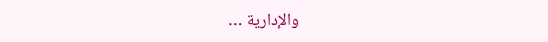والإدارية …